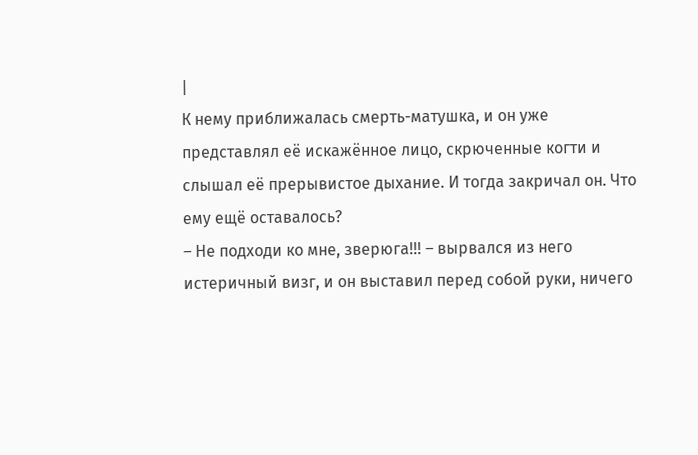|
К нему приближалась смерть-матушка, и он уже представлял её искажённое лицо, скрюченные когти и слышал её прерывистое дыхание. И тогда закричал он. Что ему ещё оставалось?
– Не подходи ко мне, зверюга!!! – вырвался из него истеричный визг, и он выставил перед собой руки, ничего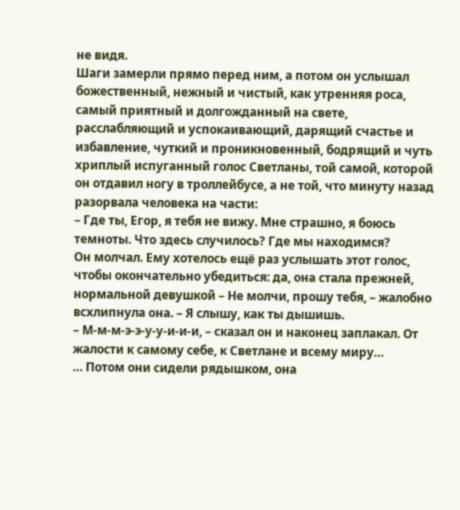не видя.
Шаги замерли прямо перед ним, а потом он услышал божественный, нежный и чистый, как утренняя роса, самый приятный и долгожданный на свете, расслабляющий и успокаивающий, дарящий счастье и избавление, чуткий и проникновенный, бодрящий и чуть хриплый испуганный голос Светланы, той самой, которой он отдавил ногу в троллейбусе, а не той, что минуту назад разорвала человека на части:
– Где ты, Егор, я тебя не вижу. Мне страшно, я боюсь темноты. Что здесь случилось? Где мы находимся?
Он молчал. Ему хотелось ещё раз услышать этот голос, чтобы окончательно убедиться: да, она стала прежней, нормальной девушкой – Не молчи, прошу тебя, – жалобно всхлипнула она. – Я слышу, как ты дышишь.
– М-м-м-э-э-у-у-и-и-и, – сказал он и наконец заплакал. От жалости к самому себе, к Светлане и всему миру…
… Потом они сидели рядышком, она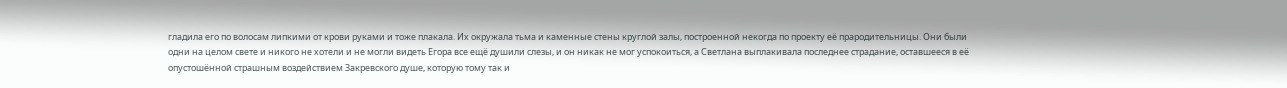гладила его по волосам липкими от крови руками и тоже плакала. Их окружала тьма и каменные стены круглой залы, построенной некогда по проекту её прародительницы. Они были одни на целом свете и никого не хотели и не могли видеть Егора все ещё душили слезы, и он никак не мог успокоиться, а Светлана выплакивала последнее страдание, оставшееся в её опустошённой страшным воздействием Закревского душе, которую тому так и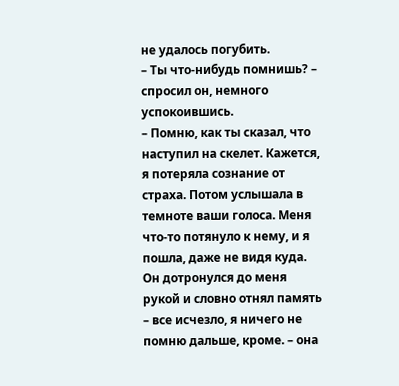не удалось погубить.
– Ты что-нибудь помнишь? – спросил он, немного успокоившись.
– Помню, как ты сказал, что наступил на скелет. Кажется, я потеряла сознание от страха. Потом услышала в темноте ваши голоса. Меня что-то потянуло к нему, и я пошла, даже не видя куда. Он дотронулся до меня рукой и словно отнял память – все исчезло, я ничего не помню дальше, кроме. – она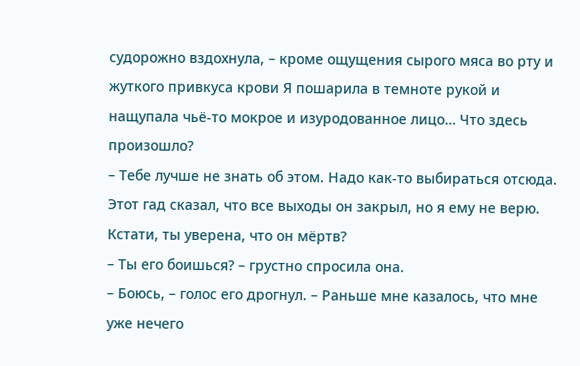судорожно вздохнула, – кроме ощущения сырого мяса во рту и жуткого привкуса крови Я пошарила в темноте рукой и нащупала чьё-то мокрое и изуродованное лицо… Что здесь произошло?
– Тебе лучше не знать об этом. Надо как-то выбираться отсюда. Этот гад сказал, что все выходы он закрыл, но я ему не верю. Кстати, ты уверена, что он мёртв?
– Ты его боишься? – грустно спросила она.
– Боюсь, – голос его дрогнул. – Раньше мне казалось, что мне уже нечего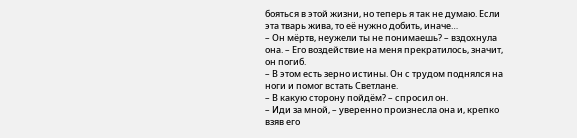бояться в этой жизни, но теперь я так не думаю. Если эта тварь жива, то её нужно добить, иначе…
– Он мёртв, неужели ты не понимаешь? – вздохнула она. – Его воздействие на меня прекратилось, значит, он погиб.
– В этом есть зерно истины. Он с трудом поднялся на ноги и помог встать Светлане.
– В какую сторону пойдём? – спросил он.
– Иди за мной, – уверенно произнесла она и, крепко взяв его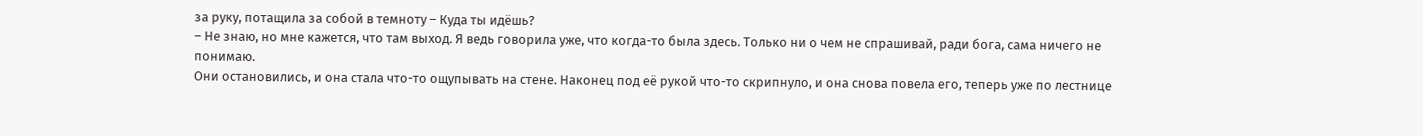за руку, потащила за собой в темноту – Куда ты идёшь?
– Не знаю, но мне кажется, что там выход. Я ведь говорила уже, что когда-то была здесь. Только ни о чем не спрашивай, ради бога, сама ничего не понимаю.
Они остановились, и она стала что-то ощупывать на стене. Наконец под её рукой что-то скрипнуло, и она снова повела его, теперь уже по лестнице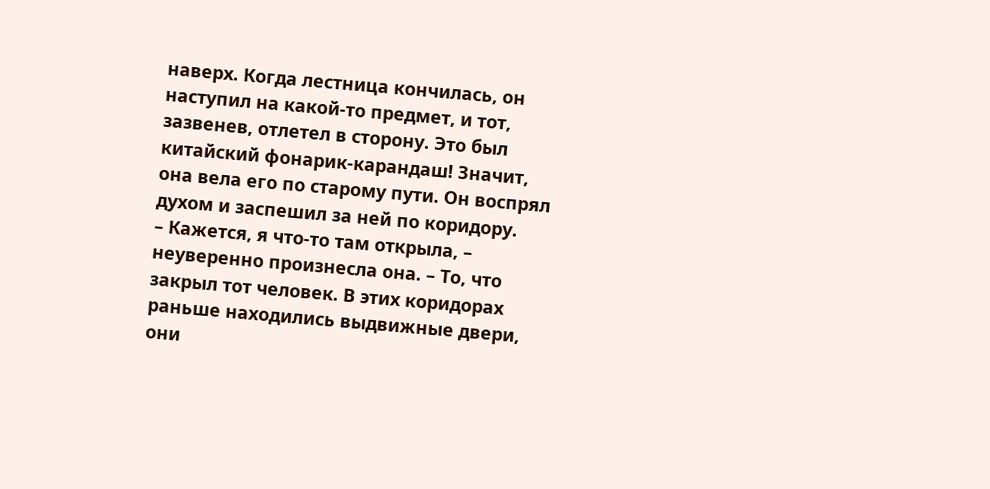наверх. Когда лестница кончилась, он наступил на какой-то предмет, и тот, зазвенев, отлетел в сторону. Это был китайский фонарик-карандаш! Значит, она вела его по старому пути. Он воспрял духом и заспешил за ней по коридору.
– Кажется, я что-то там открыла, – неуверенно произнесла она. – То, что закрыл тот человек. В этих коридорах раньше находились выдвижные двери, они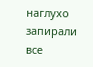наглухо запирали все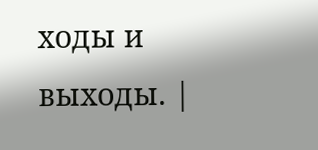ходы и выходы. |